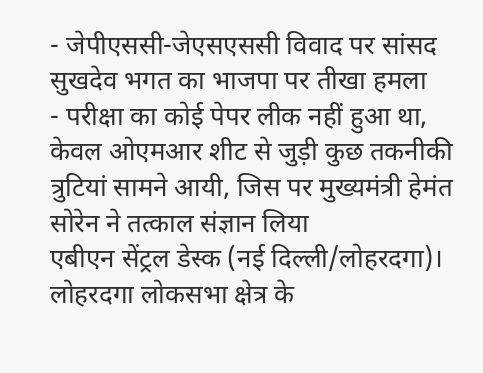- जेपीएससी-जेएसएससी विवाद पर सांसद सुखदेव भगत का भाजपा पर तीखा हमला
- परीक्षा का कोई पेपर लीक नहीं हुआ था, केवल ओएमआर शीट से जुड़ी कुछ तकनीकी त्रुटियां सामने आयी, जिस पर मुख्यमंत्री हेमंत सोरेन ने तत्काल संज्ञान लिया
एबीएन सेंट्रल डेस्क (नई दिल्ली/लोहरदगा)। लोहरदगा लोकसभा क्षेत्र के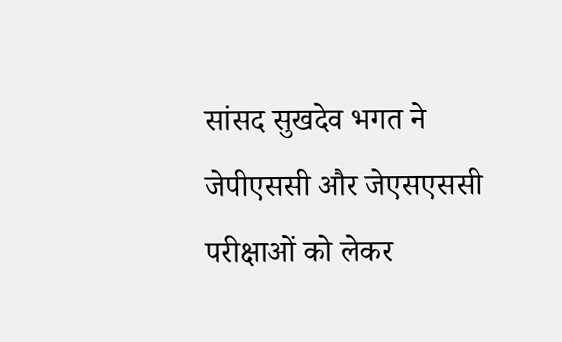सांसद सुखदेव भगत ने जेपीएससी और जेएसएससी परीक्षाओं को लेकर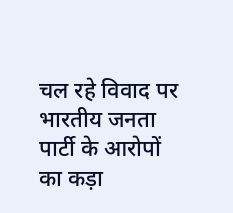चल रहे विवाद पर भारतीय जनता पार्टी के आरोपों का कड़ा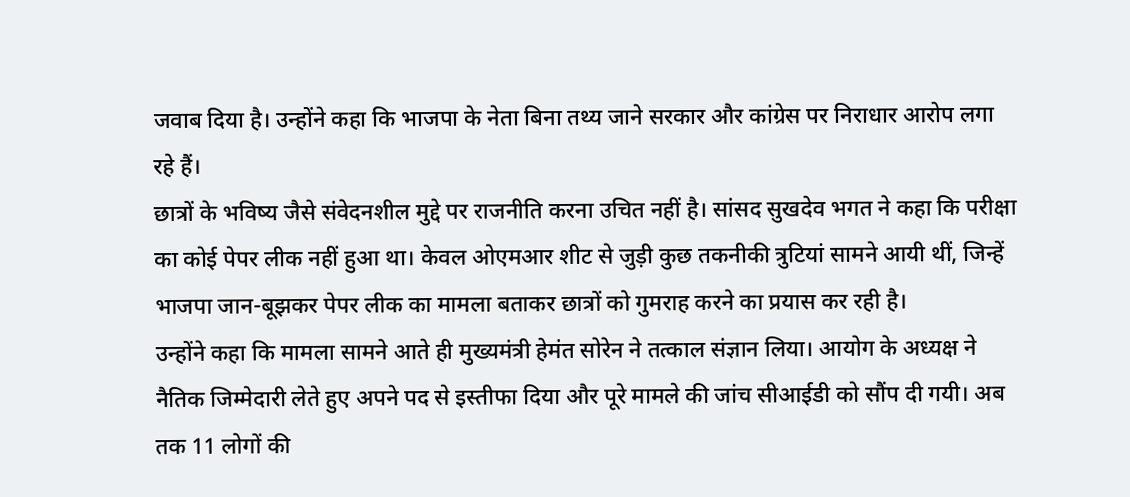जवाब दिया है। उन्होंने कहा कि भाजपा के नेता बिना तथ्य जाने सरकार और कांग्रेस पर निराधार आरोप लगा रहे हैं।
छात्रों के भविष्य जैसे संवेदनशील मुद्दे पर राजनीति करना उचित नहीं है। सांसद सुखदेव भगत ने कहा कि परीक्षा का कोई पेपर लीक नहीं हुआ था। केवल ओएमआर शीट से जुड़ी कुछ तकनीकी त्रुटियां सामने आयी थीं, जिन्हें भाजपा जान-बूझकर पेपर लीक का मामला बताकर छात्रों को गुमराह करने का प्रयास कर रही है।
उन्होंने कहा कि मामला सामने आते ही मुख्यमंत्री हेमंत सोरेन ने तत्काल संज्ञान लिया। आयोग के अध्यक्ष ने नैतिक जिम्मेदारी लेते हुए अपने पद से इस्तीफा दिया और पूरे मामले की जांच सीआईडी को सौंप दी गयी। अब तक 11 लोगों की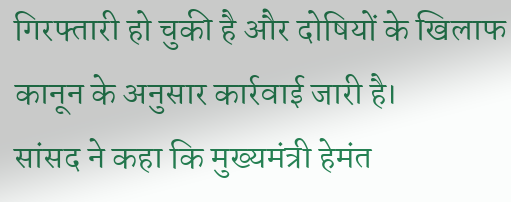गिरफ्तारी हो चुकी है और दोषियों के खिलाफ कानून के अनुसार कार्रवाई जारी है।
सांसद ने कहा कि मुख्यमंत्री हेमंत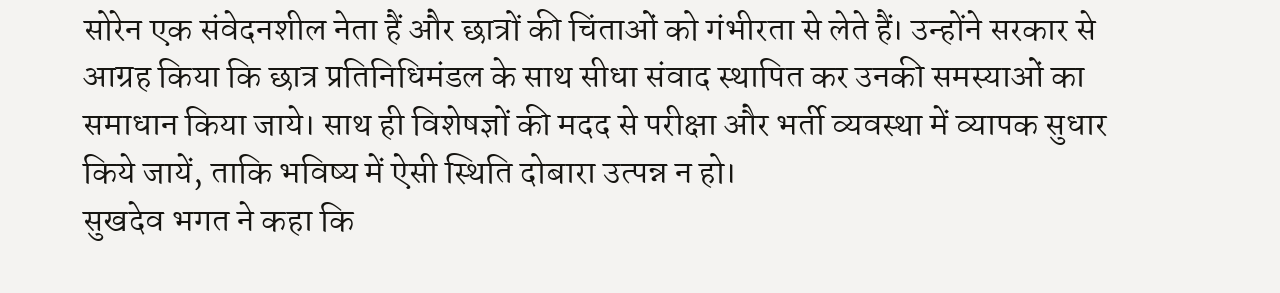सोरेन एक संवेदनशील नेता हैं और छात्रों की चिंताओं को गंभीरता से लेते हैं। उन्होंने सरकार से आग्रह किया कि छात्र प्रतिनिधिमंडल के साथ सीधा संवाद स्थापित कर उनकी समस्याओं का समाधान किया जाये। साथ ही विशेषज्ञों की मदद से परीक्षा और भर्ती व्यवस्था में व्यापक सुधार किये जायें, ताकि भविष्य में ऐसी स्थिति दोबारा उत्पन्न न हो।
सुखदेव भगत ने कहा कि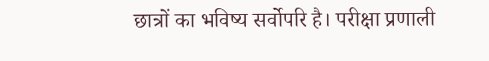छात्रों का भविष्य सर्वोपरि है। परीक्षा प्रणाली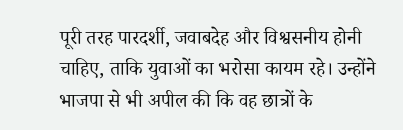पूरी तरह पारदर्शी, जवाबदेह और विश्वसनीय होनी चाहिए, ताकि युवाओं का भरोसा कायम रहे। उन्होंने भाजपा से भी अपील की कि वह छात्रों के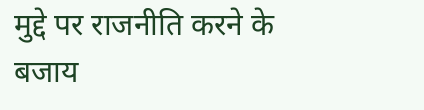मुद्दे पर राजनीति करने के बजाय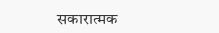सकारात्मक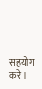सहयोग करे।